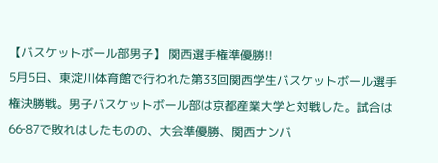【バスケットボール部男子】 関西選手権準優勝!!
5月5日、東淀川体育館で行われた第33回関西学生バスケットボール選手権決勝戦。男子バスケットボール部は京都産業大学と対戦した。試合は66‐87で敗れはしたものの、大会準優勝、関西ナンバ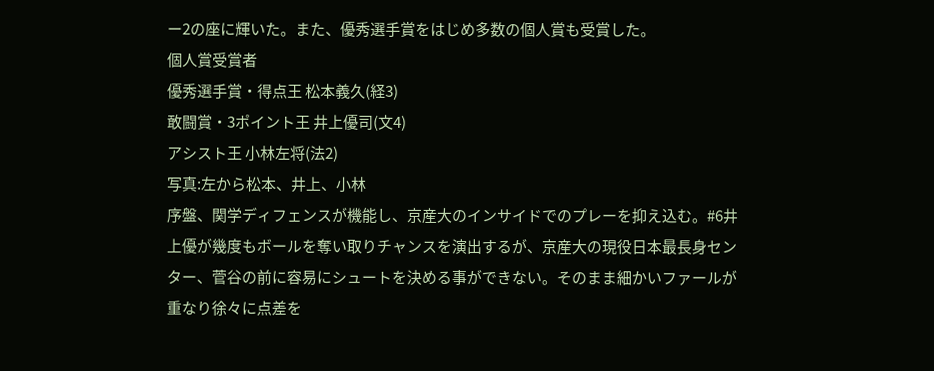ー2の座に輝いた。また、優秀選手賞をはじめ多数の個人賞も受賞した。
個人賞受賞者
優秀選手賞・得点王 松本義久(経3)
敢闘賞・3ポイント王 井上優司(文4)
アシスト王 小林左将(法2)
写真:左から松本、井上、小林
序盤、関学ディフェンスが機能し、京産大のインサイドでのプレーを抑え込む。#6井上優が幾度もボールを奪い取りチャンスを演出するが、京産大の現役日本最長身センター、菅谷の前に容易にシュートを決める事ができない。そのまま細かいファールが重なり徐々に点差を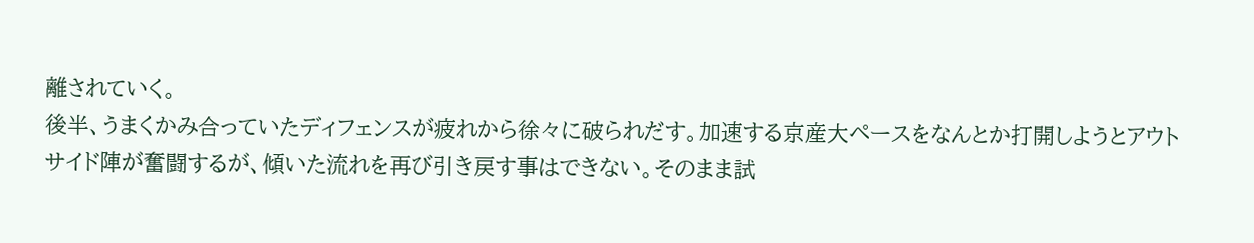離されていく。
後半、うまくかみ合っていたディフェンスが疲れから徐々に破られだす。加速する京産大ペースをなんとか打開しようとアウトサイド陣が奮闘するが、傾いた流れを再び引き戻す事はできない。そのまま試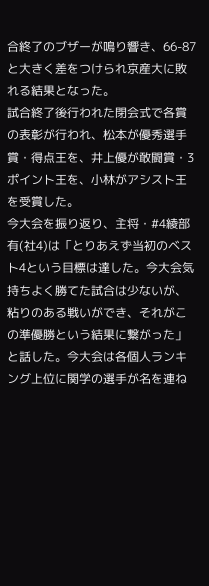合終了のブザーが鳴り響き、66-87と大きく差をつけられ京産大に敗れる結果となった。
試合終了後行われた閉会式で各賞の表彰が行われ、松本が優秀選手賞・得点王を、井上優が敢闘賞・3ポイント王を、小林がアシスト王を受賞した。
今大会を振り返り、主将・#4綾部有(社4)は「とりあえず当初のベスト4という目標は達した。今大会気持ちよく勝てた試合は少ないが、粘りのある戦いができ、それがこの準優勝という結果に繋がった」と話した。今大会は各個人ランキング上位に関学の選手が名を連ね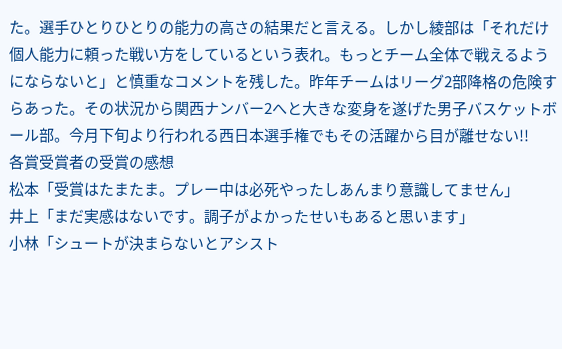た。選手ひとりひとりの能力の高さの結果だと言える。しかし綾部は「それだけ個人能力に頼った戦い方をしているという表れ。もっとチーム全体で戦えるようにならないと」と慎重なコメントを残した。昨年チームはリーグ2部降格の危険すらあった。その状況から関西ナンバー2へと大きな変身を遂げた男子バスケットボール部。今月下旬より行われる西日本選手権でもその活躍から目が離せない!!
各賞受賞者の受賞の感想
松本「受賞はたまたま。プレー中は必死やったしあんまり意識してません」
井上「まだ実感はないです。調子がよかったせいもあると思います」
小林「シュートが決まらないとアシスト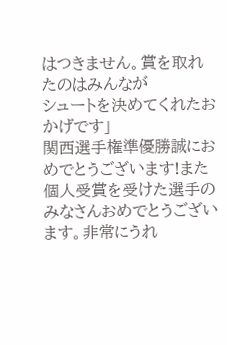はつきません。賞を取れたのはみんなが
シュートを決めてくれたおかげです」
関西選手権準優勝誠におめでとうございます!また個人受賞を受けた選手のみなさんおめでとうございます。非常にうれ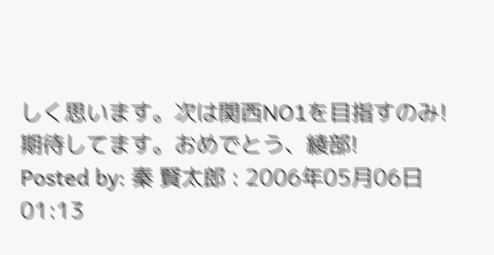しく思います。次は関西NO1を目指すのみ!期待してます。おめでとう、綾部!
Posted by: 秦 賢太郎 : 2006年05月06日 01:13